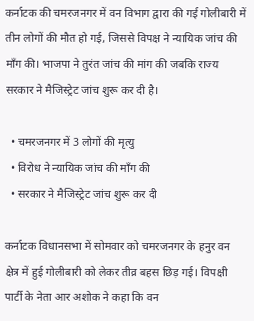कर्नाटक की चमरजनगर में वन विभाग द्वारा की गई गोलीबारी में तीन लोगों की मौत हो गई, जिससे विपक्ष ने न्यायिक जांच की माँग की। भाजपा ने तुरंत जांच की मांग की जबकि राज्य सरकार ने मैजिस्ट्रेट जांच शुरू कर दी है।

  • चमरजनगर में 3 लोगों की मृत्यु
  • विरोध ने न्यायिक जांच की माँग की
  • सरकार ने मैजिस्ट्रेट जांच शुरू कर दी

कर्नाटक विधानसभा में सोमवार को चमरजनगर के हनुर वन क्षेत्र में हुई गोलीबारी को लेकर तीव्र बहस छिड़ गई। विपक्षी पार्टी के नेता आर अशोक ने कहा कि वन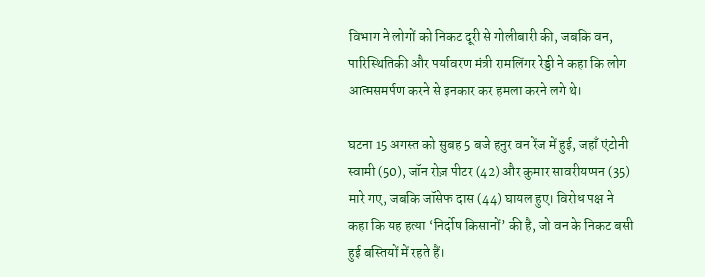विभाग ने लोगों को निकट दूरी से गोलीबारी की, जबकि वन, पारिस्थितिकी और पर्यावरण मंत्री रामलिंगर रेड्डी ने कहा कि लोग आत्मसमर्पण करने से इनकार कर हमला करने लगे थे।

घटना 15 अगस्त को सुबह 5 बजे हनुर वन रेंज में हुई, जहाँ एंटोनी स्वामी (50), जॉन रोज़ पीटर (42) और कुमार सावरीयप्पन (35) मारे गए, जबकि जॉसेफ दास (44) घायल हुए। विरोध पक्ष ने कहा कि यह हत्या ‘निर्दोष किसानों’ की है, जो वन के निकट बसी हुई बस्तियों में रहते हैं।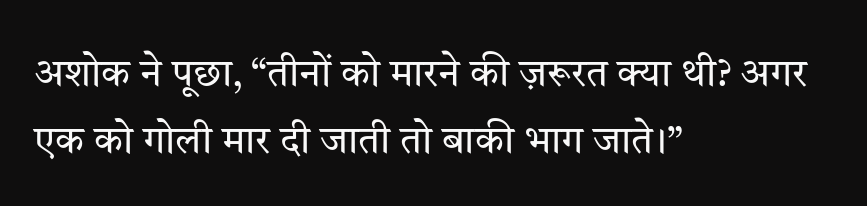अशोक ने पूछा, “तीनों को मारने की ज़रूरत क्या थी? अगर एक को गोली मार दी जाती तो बाकी भाग जाते।”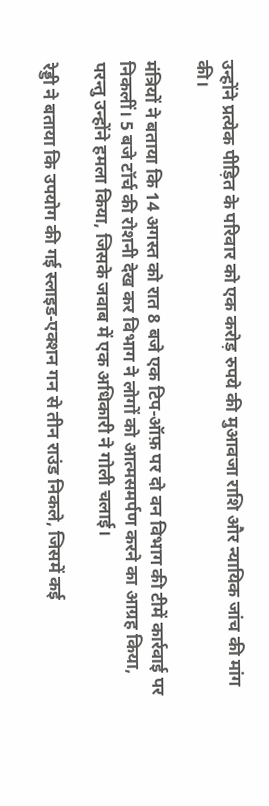उन्होंने प्रत्येक पीड़ित के परिवार को एक करोड़ रुपये की मुआवजा राशि और न्यायिक जांच की मांग की।

मंत्रियों ने बताया कि 14 अगस्त को रात 8 बजे एक टिप‑ऑफ़ पर दो वन विभाग की टीमें कार्रवाई पर निकलीं। 5 बजे टॉर्च की रोशनी देख कर विभाग ने लोगों को आत्मसमर्पण करने का आग्रह किया, परन्तु उन्होंने हमला किया, जिसके जवाब में एक अधिकारी ने गोली चलाई।

रेड्डी ने बताया कि उपयोग की गई स्लाइड‑एक्शन गन से तीन राउंड निकले, जिसमें कई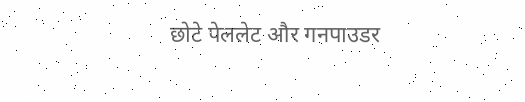छोटे पेललेट और गनपाउडर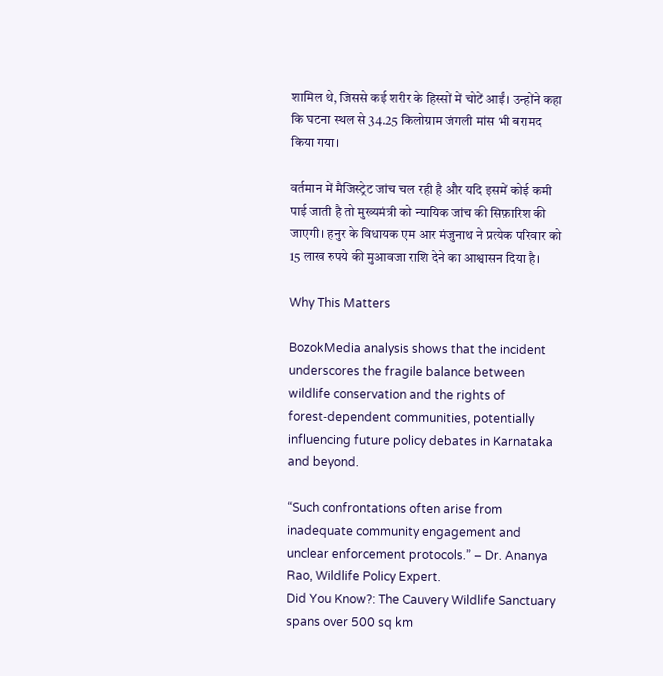शामिल थे, जिससे कई शरीर के हिस्सों में चोटें आईं। उन्होंने कहा कि घटना स्थल से 34.25 किलोग्राम जंगली मांस भी बरामद किया गया।

वर्तमान में मैजिस्ट्रेट जांच चल रही है और यदि इसमें कोई कमी पाई जाती है तो मुख्यमंत्री को न्यायिक जांच की सिफ़ारिश की जाएगी। हनुर के विधायक एम आर मंजुनाथ ने प्रत्येक परिवार को 15 लाख रुपये की मुआवजा राशि देने का आश्वासन दिया है।

Why This Matters

BozokMedia analysis shows that the incident underscores the fragile balance between wildlife conservation and the rights of forest‑dependent communities, potentially influencing future policy debates in Karnataka and beyond.

“Such confrontations often arise from inadequate community engagement and unclear enforcement protocols.” – Dr. Ananya Rao, Wildlife Policy Expert.
Did You Know?: The Cauvery Wildlife Sanctuary spans over 500 sq km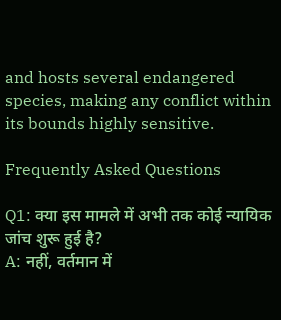and hosts several endangered species, making any conflict within its bounds highly sensitive.

Frequently Asked Questions

Q1: क्या इस मामले में अभी तक कोई न्यायिक जांच शुरू हुई है?
A: नहीं, वर्तमान में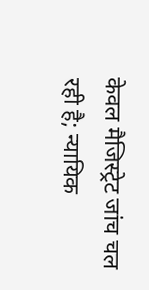केवल मैजिस्ट्रेट जांच चल रही है; न्यायिक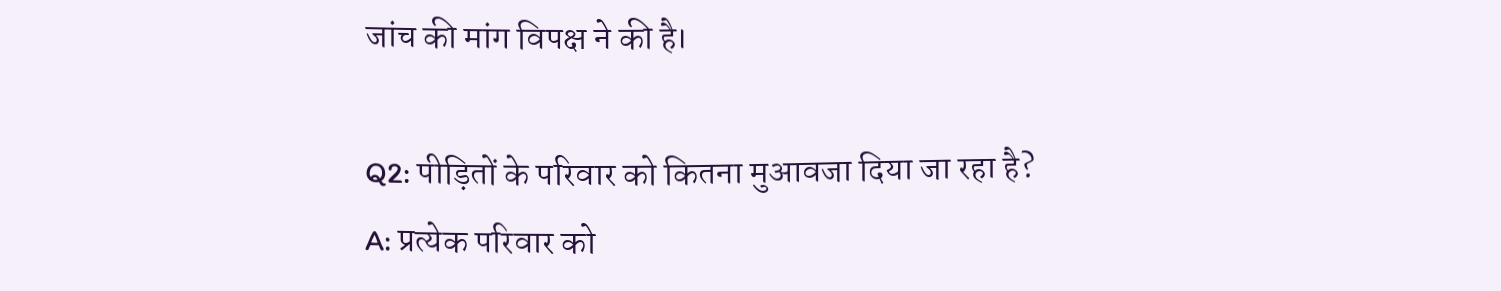जांच की मांग विपक्ष ने की है।

Q2: पीड़ितों के परिवार को कितना मुआवजा दिया जा रहा है?
A: प्रत्येक परिवार को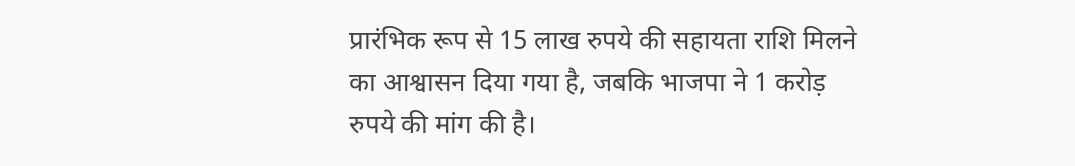प्रारंभिक रूप से 15 लाख रुपये की सहायता राशि मिलने का आश्वासन दिया गया है, जबकि भाजपा ने 1 करोड़ रुपये की मांग की है।